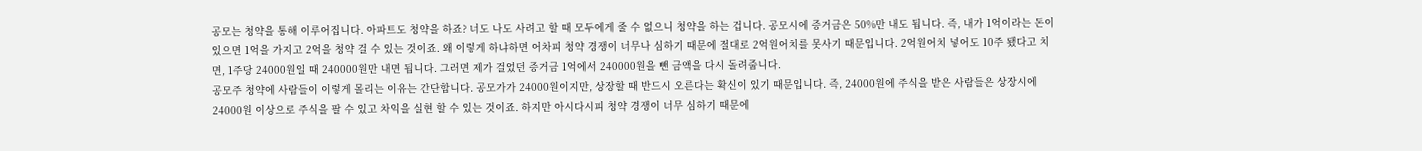공모는 청약을 통해 이루어집니다. 아파트도 청약을 하죠? 너도 나도 사려고 할 때 모두에게 줄 수 없으니 청약을 하는 겁니다. 공모시에 증거금은 50%만 내도 됩니다. 즉, 내가 1억이라는 돈이 있으면 1억을 가지고 2억을 청약 걸 수 있는 것이죠. 왜 이렇게 하냐하면 어차피 청약 경쟁이 너무나 심하기 때문에 절대로 2억원어치를 못사기 때문입니다. 2억원어치 넣어도 10주 됐다고 치면, 1주당 24000원일 때 240000원만 내면 됩니다. 그러면 제가 걸었던 증거금 1억에서 240000원을 뺀 금액을 다시 돌려줍니다.
공모주 청약에 사람들이 이렇게 몰리는 이유는 간단합니다. 공모가가 24000원이지만, 상장할 때 반드시 오른다는 확신이 있기 때문입니다. 즉, 24000원에 주식을 받은 사람들은 상장시에 24000원 이상으로 주식을 팔 수 있고 차익을 실현 할 수 있는 것이죠. 하지만 아시다시피 청약 경쟁이 너무 심하기 때문에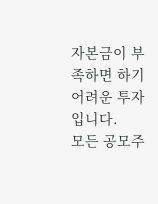자본금이 부족하면 하기 어려운 투자입니다.
모든 공모주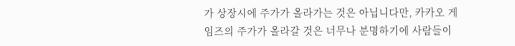가 상장시에 주가가 올라가는 것은 아닙니다만, 카카오 게임즈의 주가가 올라갈 것은 너무나 분명하기에 사람들이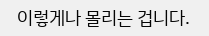이렇게나 몰리는 겁니다.